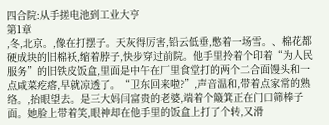四合院:从手搓电池到工业大亨
第1章
,冬,北京。,像在打摆子。天灰得厉害,铅云低垂,憋着一场雪。、棉花都硬成块的旧棉袄,缩着脖子,快步穿过前院。他手里拎着个印着“为人民服务”的旧铁皮饭盒,里面是中午在厂里食堂打的两个二合面馒头和一点咸菜疙瘩,早就凉透了。“卫东回来啦?”,声音温和,带着点家常的熟络。,抬眼望去。是三大妈闫富贵的老婆,端着个簸箕正在门口筛棒子面。她脸上带着笑,眼神却在他手里的饭盒上打了个转,又滑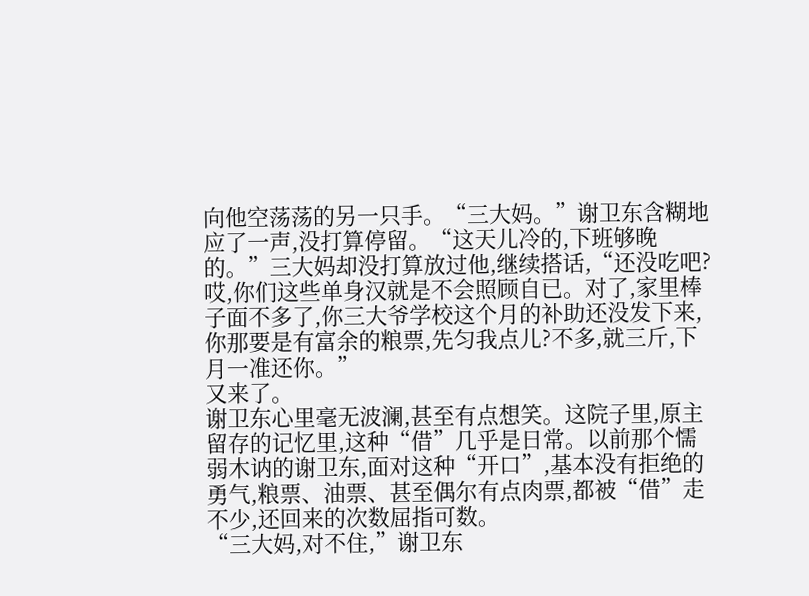向他空荡荡的另一只手。“三大妈。”谢卫东含糊地应了一声,没打算停留。“这天儿冷的,下班够晚的。”三大妈却没打算放过他,继续搭话,“还没吃吧?哎,你们这些单身汉就是不会照顾自已。对了,家里棒子面不多了,你三大爷学校这个月的补助还没发下来,你那要是有富余的粮票,先匀我点儿?不多,就三斤,下月一准还你。”
又来了。
谢卫东心里毫无波澜,甚至有点想笑。这院子里,原主留存的记忆里,这种“借”几乎是日常。以前那个懦弱木讷的谢卫东,面对这种“开口”,基本没有拒绝的勇气,粮票、油票、甚至偶尔有点肉票,都被“借”走不少,还回来的次数屈指可数。
“三大妈,对不住,”谢卫东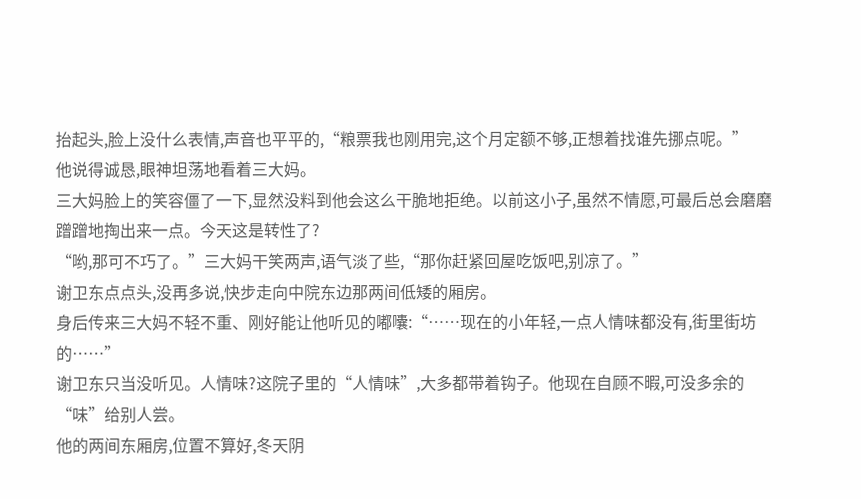抬起头,脸上没什么表情,声音也平平的,“粮票我也刚用完,这个月定额不够,正想着找谁先挪点呢。”
他说得诚恳,眼神坦荡地看着三大妈。
三大妈脸上的笑容僵了一下,显然没料到他会这么干脆地拒绝。以前这小子,虽然不情愿,可最后总会磨磨蹭蹭地掏出来一点。今天这是转性了?
“哟,那可不巧了。”三大妈干笑两声,语气淡了些,“那你赶紧回屋吃饭吧,别凉了。”
谢卫东点点头,没再多说,快步走向中院东边那两间低矮的厢房。
身后传来三大妈不轻不重、刚好能让他听见的嘟囔:“……现在的小年轻,一点人情味都没有,街里街坊的……”
谢卫东只当没听见。人情味?这院子里的“人情味”,大多都带着钩子。他现在自顾不暇,可没多余的“味”给别人尝。
他的两间东厢房,位置不算好,冬天阴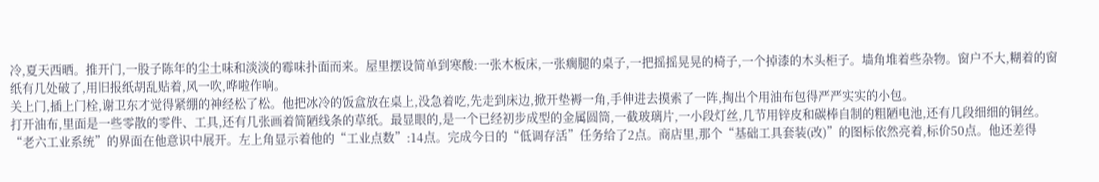冷,夏天西晒。推开门,一股子陈年的尘土味和淡淡的霉味扑面而来。屋里摆设简单到寒酸:一张木板床,一张瘸腿的桌子,一把摇摇晃晃的椅子,一个掉漆的木头柜子。墙角堆着些杂物。窗户不大,糊着的窗纸有几处破了,用旧报纸胡乱贴着,风一吹,哗啦作响。
关上门,插上门栓,谢卫东才觉得紧绷的神经松了松。他把冰冷的饭盒放在桌上,没急着吃,先走到床边,掀开垫褥一角,手伸进去摸索了一阵,掏出个用油布包得严严实实的小包。
打开油布,里面是一些零散的零件、工具,还有几张画着简陋线条的草纸。最显眼的,是一个已经初步成型的金属圆筒,一截玻璃片,一小段灯丝,几节用锌皮和碳棒自制的粗陋电池,还有几段细细的铜丝。
“老六工业系统”的界面在他意识中展开。左上角显示着他的“工业点数”:14点。完成今日的“低调存活”任务给了2点。商店里,那个“基础工具套装(改)”的图标依然亮着,标价50点。他还差得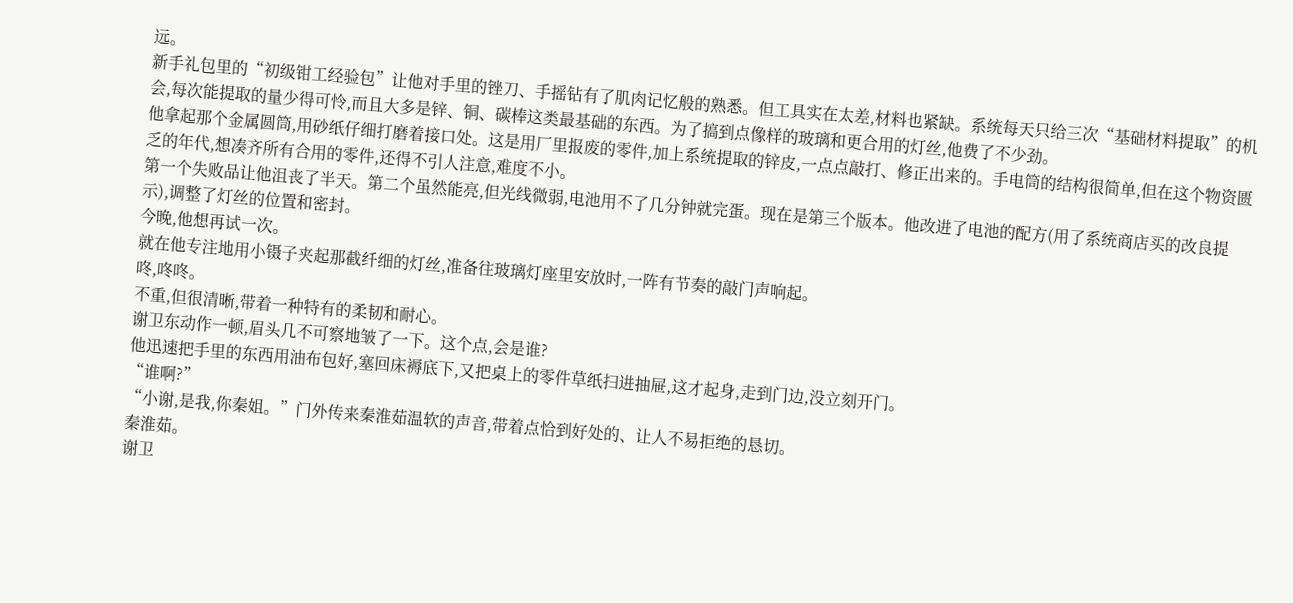远。
新手礼包里的“初级钳工经验包”让他对手里的锉刀、手摇钻有了肌肉记忆般的熟悉。但工具实在太差,材料也紧缺。系统每天只给三次“基础材料提取”的机会,每次能提取的量少得可怜,而且大多是锌、铜、碳棒这类最基础的东西。为了搞到点像样的玻璃和更合用的灯丝,他费了不少劲。
他拿起那个金属圆筒,用砂纸仔细打磨着接口处。这是用厂里报废的零件,加上系统提取的锌皮,一点点敲打、修正出来的。手电筒的结构很简单,但在这个物资匮乏的年代,想凑齐所有合用的零件,还得不引人注意,难度不小。
第一个失败品让他沮丧了半天。第二个虽然能亮,但光线微弱,电池用不了几分钟就完蛋。现在是第三个版本。他改进了电池的配方(用了系统商店买的改良提示),调整了灯丝的位置和密封。
今晚,他想再试一次。
就在他专注地用小镊子夹起那截纤细的灯丝,准备往玻璃灯座里安放时,一阵有节奏的敲门声响起。
咚,咚咚。
不重,但很清晰,带着一种特有的柔韧和耐心。
谢卫东动作一顿,眉头几不可察地皱了一下。这个点,会是谁?
他迅速把手里的东西用油布包好,塞回床褥底下,又把桌上的零件草纸扫进抽屉,这才起身,走到门边,没立刻开门。
“谁啊?”
“小谢,是我,你秦姐。”门外传来秦淮茹温软的声音,带着点恰到好处的、让人不易拒绝的恳切。
秦淮茹。
谢卫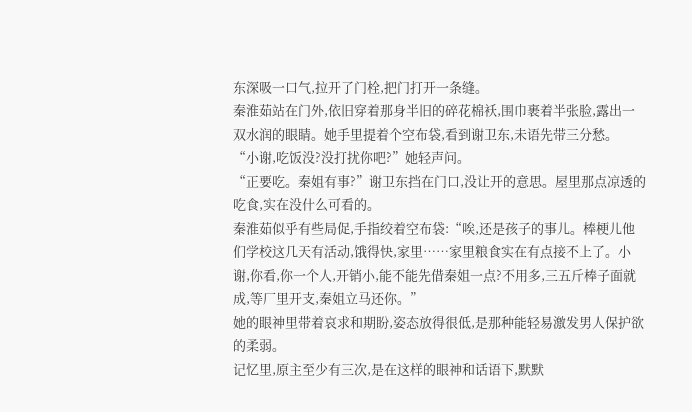东深吸一口气,拉开了门栓,把门打开一条缝。
秦淮茹站在门外,依旧穿着那身半旧的碎花棉袄,围巾裹着半张脸,露出一双水润的眼睛。她手里提着个空布袋,看到谢卫东,未语先带三分愁。
“小谢,吃饭没?没打扰你吧?”她轻声问。
“正要吃。秦姐有事?”谢卫东挡在门口,没让开的意思。屋里那点凉透的吃食,实在没什么可看的。
秦淮茹似乎有些局促,手指绞着空布袋:“唉,还是孩子的事儿。棒梗儿他们学校这几天有活动,饿得快,家里……家里粮食实在有点接不上了。小谢,你看,你一个人,开销小,能不能先借秦姐一点?不用多,三五斤棒子面就成,等厂里开支,秦姐立马还你。”
她的眼神里带着哀求和期盼,姿态放得很低,是那种能轻易激发男人保护欲的柔弱。
记忆里,原主至少有三次,是在这样的眼神和话语下,默默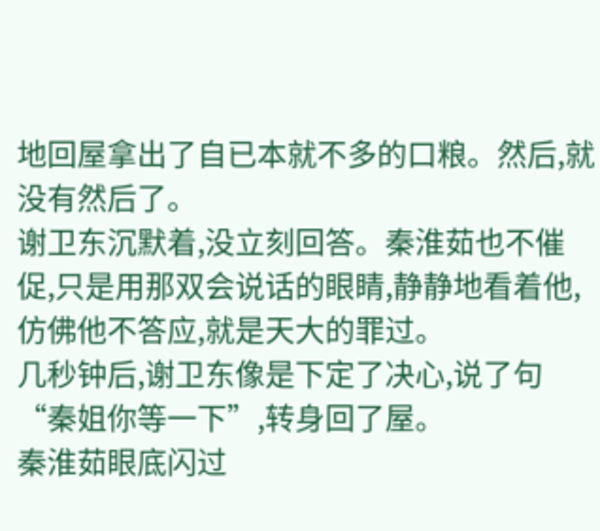地回屋拿出了自已本就不多的口粮。然后,就没有然后了。
谢卫东沉默着,没立刻回答。秦淮茹也不催促,只是用那双会说话的眼睛,静静地看着他,仿佛他不答应,就是天大的罪过。
几秒钟后,谢卫东像是下定了决心,说了句“秦姐你等一下”,转身回了屋。
秦淮茹眼底闪过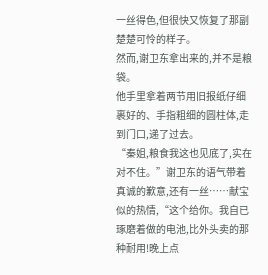一丝得色,但很快又恢复了那副楚楚可怜的样子。
然而,谢卫东拿出来的,并不是粮袋。
他手里拿着两节用旧报纸仔细裹好的、手指粗细的圆柱体,走到门口,递了过去。
“秦姐,粮食我这也见底了,实在对不住。”谢卫东的语气带着真诚的歉意,还有一丝……献宝似的热情,“这个给你。我自已琢磨着做的电池,比外头卖的那种耐用!晚上点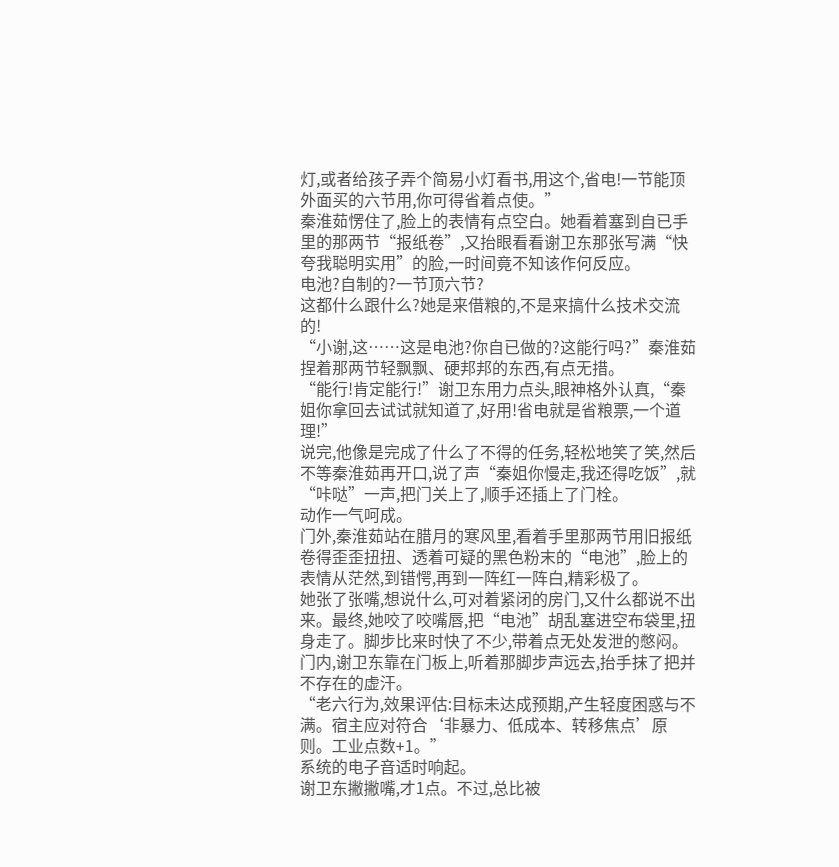灯,或者给孩子弄个简易小灯看书,用这个,省电!一节能顶外面买的六节用,你可得省着点使。”
秦淮茹愣住了,脸上的表情有点空白。她看着塞到自已手里的那两节“报纸卷”,又抬眼看看谢卫东那张写满“快夸我聪明实用”的脸,一时间竟不知该作何反应。
电池?自制的?一节顶六节?
这都什么跟什么?她是来借粮的,不是来搞什么技术交流的!
“小谢,这……这是电池?你自已做的?这能行吗?”秦淮茹捏着那两节轻飘飘、硬邦邦的东西,有点无措。
“能行!肯定能行!”谢卫东用力点头,眼神格外认真,“秦姐你拿回去试试就知道了,好用!省电就是省粮票,一个道理!”
说完,他像是完成了什么了不得的任务,轻松地笑了笑,然后不等秦淮茹再开口,说了声“秦姐你慢走,我还得吃饭”,就“咔哒”一声,把门关上了,顺手还插上了门栓。
动作一气呵成。
门外,秦淮茹站在腊月的寒风里,看着手里那两节用旧报纸卷得歪歪扭扭、透着可疑的黑色粉末的“电池”,脸上的表情从茫然,到错愕,再到一阵红一阵白,精彩极了。
她张了张嘴,想说什么,可对着紧闭的房门,又什么都说不出来。最终,她咬了咬嘴唇,把“电池”胡乱塞进空布袋里,扭身走了。脚步比来时快了不少,带着点无处发泄的憋闷。
门内,谢卫东靠在门板上,听着那脚步声远去,抬手抹了把并不存在的虚汗。
“老六行为,效果评估:目标未达成预期,产生轻度困惑与不满。宿主应对符合‘非暴力、低成本、转移焦点’原则。工业点数+1。”
系统的电子音适时响起。
谢卫东撇撇嘴,才1点。不过,总比被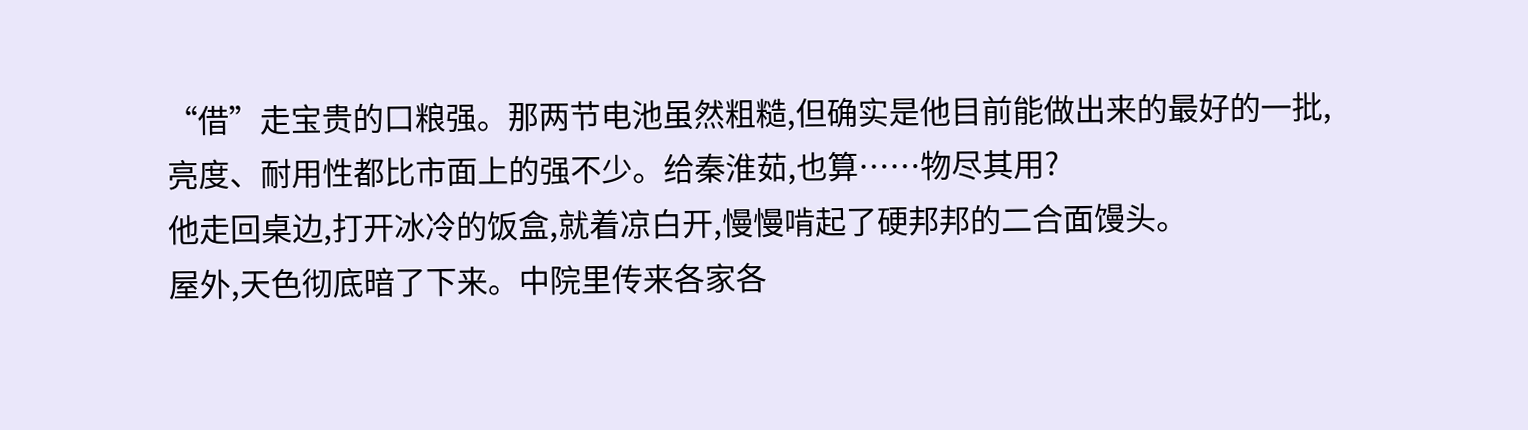“借”走宝贵的口粮强。那两节电池虽然粗糙,但确实是他目前能做出来的最好的一批,亮度、耐用性都比市面上的强不少。给秦淮茹,也算……物尽其用?
他走回桌边,打开冰冷的饭盒,就着凉白开,慢慢啃起了硬邦邦的二合面馒头。
屋外,天色彻底暗了下来。中院里传来各家各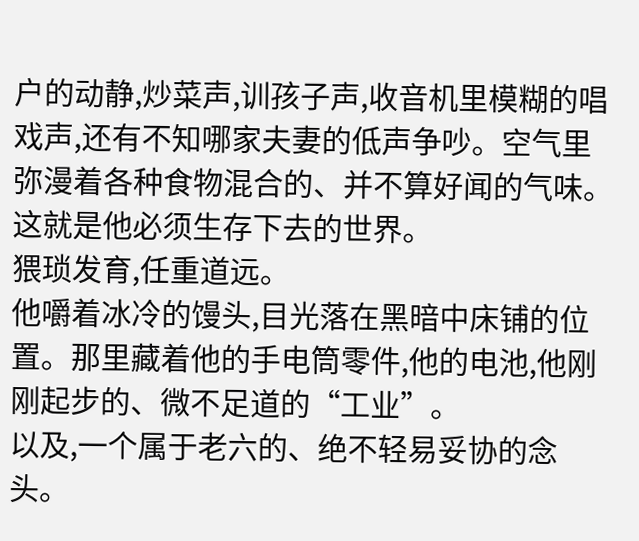户的动静,炒菜声,训孩子声,收音机里模糊的唱戏声,还有不知哪家夫妻的低声争吵。空气里弥漫着各种食物混合的、并不算好闻的气味。
这就是他必须生存下去的世界。
猥琐发育,任重道远。
他嚼着冰冷的馒头,目光落在黑暗中床铺的位置。那里藏着他的手电筒零件,他的电池,他刚刚起步的、微不足道的“工业”。
以及,一个属于老六的、绝不轻易妥协的念头。